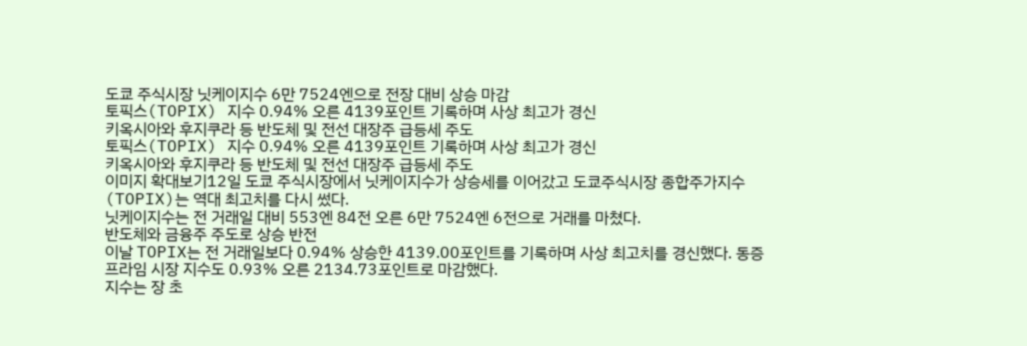도쿄 주식시장 닛케이지수 6만 7524엔으로 전장 대비 상승 마감
토픽스(TOPIX) 지수 0.94% 오른 4139포인트 기록하며 사상 최고가 경신
키옥시아와 후지쿠라 등 반도체 및 전선 대장주 급등세 주도
토픽스(TOPIX) 지수 0.94% 오른 4139포인트 기록하며 사상 최고가 경신
키옥시아와 후지쿠라 등 반도체 및 전선 대장주 급등세 주도
이미지 확대보기12일 도쿄 주식시장에서 닛케이지수가 상승세를 이어갔고 도쿄주식시장 종합주가지수(TOPIX)는 역대 최고치를 다시 썼다.
닛케이지수는 전 거래일 대비 553엔 84전 오른 6만 7524엔 6전으로 거래를 마쳤다.
반도체와 금융주 주도로 상승 반전
이날 TOPIX는 전 거래일보다 0.94% 상승한 4139.00포인트를 기록하며 사상 최고치를 경신했다. 동증 프라임 시장 지수도 0.93% 오른 2134.73포인트로 마감했다.
지수는 장 초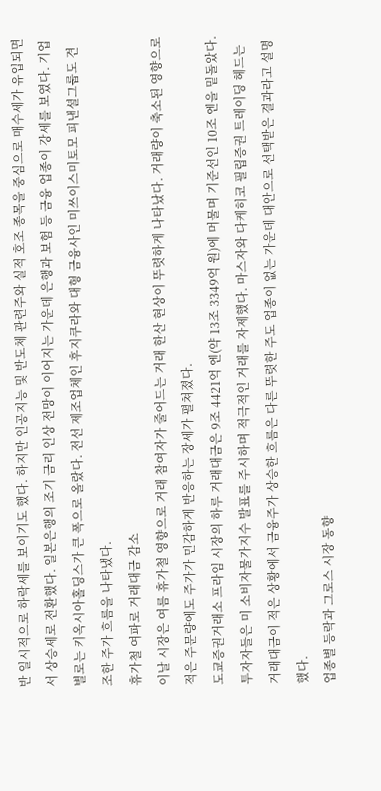반 일시적으로 하락세를 보이기도 했다. 하지만 인공지능 및 반도체 관련주와 실적 호조 종목을 중심으로 매수세가 유입되면서 상승세로 전환했다. 일본은행의 조기 금리 인상 전망이 이어지는 가운데 은행과 보험 등 금융 업종이 강세를 보였다. 기업별로는 키옥시아홀딩스가 큰 폭으로 올랐다. 전선 제조업체인 후지쿠라와 대형 금융사인 미쓰이스미토모 피낸셜그룹도 견조한 주가 흐름을 나타냈다.
휴가철 여파로 거래대금 감소
이날 시장은 여름 휴가철 영향으로 거래 참여자가 줄어드는 거래 한산 현상이 뚜렷하게 나타났다. 거래량이 축소된 영향으로 적은 주문량에도 주가가 민감하게 반응하는 장세가 펼쳐졌다.
도쿄증권거래소 프라임 시장의 하루 거래대금은 9조 4421억 엔(약 13조 3349억 원)에 머물며 기준선인 10조 엔을 밑돌았다. 투자자들은 미 소비자물가지수 발표를 주시하며 적극적인 거래를 자제했다. 마스자와 다케히코 필립증권 트레이딩 헤드는 거래대금이 적은 상황에서 금융주가 상승한 흐름은 다른 뚜렷한 주도 업종이 없는 가운데 대안으로 선택받은 결과라고 설명했다.
업종별 등락과 그로스 시장 동향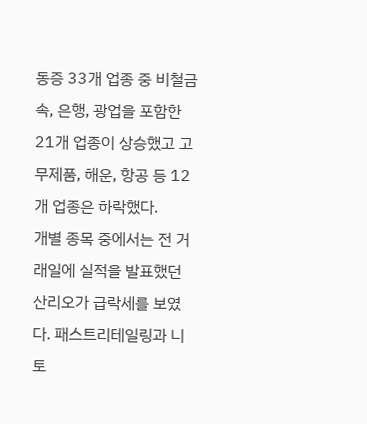동증 33개 업종 중 비철금속, 은행, 광업을 포함한 21개 업종이 상승했고 고무제품, 해운, 항공 등 12개 업종은 하락했다.
개별 종목 중에서는 전 거래일에 실적을 발표했던 산리오가 급락세를 보였다. 패스트리테일링과 니토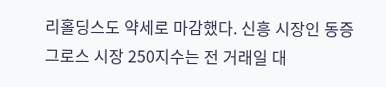리홀딩스도 약세로 마감했다. 신흥 시장인 동증 그로스 시장 250지수는 전 거래일 대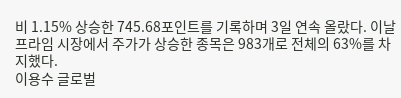비 1.15% 상승한 745.68포인트를 기록하며 3일 연속 올랐다. 이날 프라임 시장에서 주가가 상승한 종목은 983개로 전체의 63%를 차지했다.
이용수 글로벌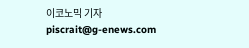이코노믹 기자 piscrait@g-enews.com